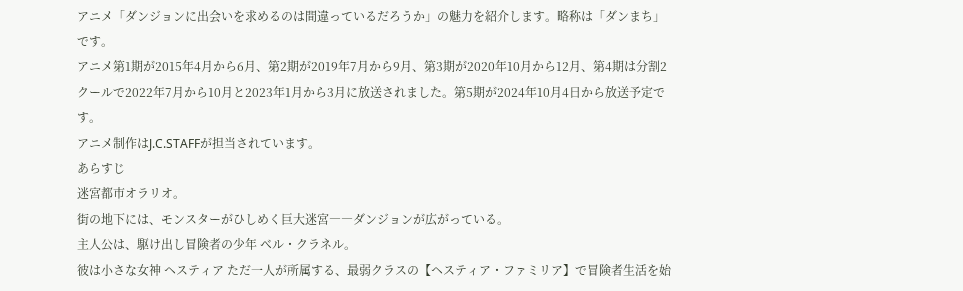アニメ「ダンジョンに出会いを求めるのは間違っているだろうか」の魅力を紹介します。略称は「ダンまち」です。
アニメ第1期が2015年4月から6月、第2期が2019年7月から9月、第3期が2020年10月から12月、第4期は分割2クールで2022年7月から10月と2023年1月から3月に放送されました。第5期が2024年10月4日から放送予定です。
アニメ制作はJ.C.STAFFが担当されています。
あらすじ
迷宮都市オラリオ。
街の地下には、モンスターがひしめく巨大迷宮――ダンジョンが広がっている。
主人公は、駆け出し冒険者の少年 ベル・クラネル。
彼は小さな女神 ヘスティア ただ一人が所属する、最弱クラスの【ヘスティア・ファミリア】で冒険者生活を始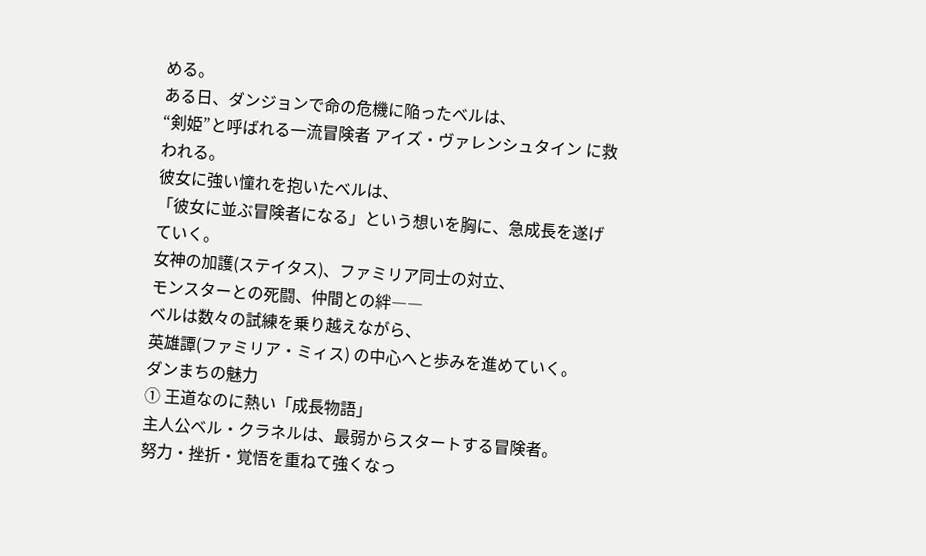める。
ある日、ダンジョンで命の危機に陥ったベルは、
“剣姫”と呼ばれる一流冒険者 アイズ・ヴァレンシュタイン に救われる。
彼女に強い憧れを抱いたベルは、
「彼女に並ぶ冒険者になる」という想いを胸に、急成長を遂げていく。
女神の加護(ステイタス)、ファミリア同士の対立、
モンスターとの死闘、仲間との絆――
ベルは数々の試練を乗り越えながら、
英雄譚(ファミリア・ミィス) の中心へと歩みを進めていく。
ダンまちの魅力
① 王道なのに熱い「成長物語」
主人公ベル・クラネルは、最弱からスタートする冒険者。
努力・挫折・覚悟を重ねて強くなっ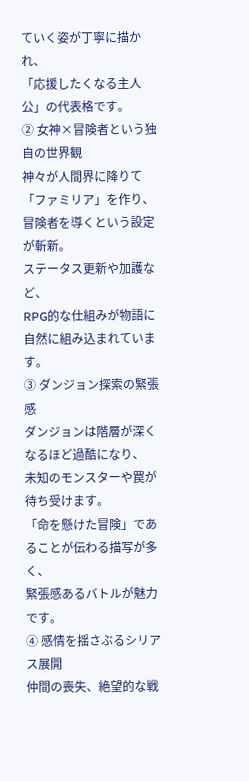ていく姿が丁寧に描かれ、
「応援したくなる主人公」の代表格です。
② 女神×冒険者という独自の世界観
神々が人間界に降りて「ファミリア」を作り、
冒険者を導くという設定が斬新。
ステータス更新や加護など、
RPG的な仕組みが物語に自然に組み込まれています。
③ ダンジョン探索の緊張感
ダンジョンは階層が深くなるほど過酷になり、
未知のモンスターや罠が待ち受けます。
「命を懸けた冒険」であることが伝わる描写が多く、
緊張感あるバトルが魅力です。
④ 感情を揺さぶるシリアス展開
仲間の喪失、絶望的な戦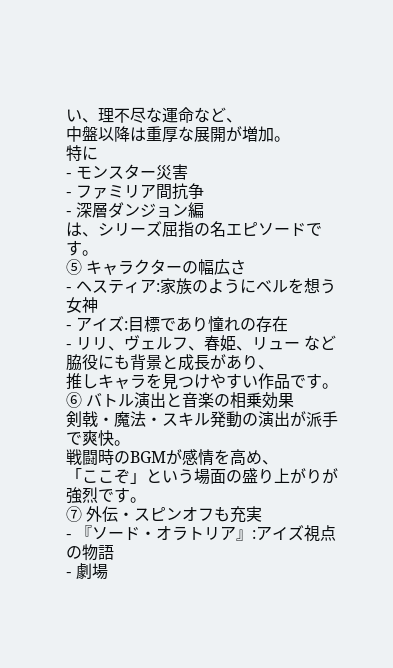い、理不尽な運命など、
中盤以降は重厚な展開が増加。
特に
- モンスター災害
- ファミリア間抗争
- 深層ダンジョン編
は、シリーズ屈指の名エピソードです。
⑤ キャラクターの幅広さ
- ヘスティア:家族のようにベルを想う女神
- アイズ:目標であり憧れの存在
- リリ、ヴェルフ、春姫、リュー など
脇役にも背景と成長があり、
推しキャラを見つけやすい作品です。
⑥ バトル演出と音楽の相乗効果
剣戟・魔法・スキル発動の演出が派手で爽快。
戦闘時のBGMが感情を高め、
「ここぞ」という場面の盛り上がりが強烈です。
⑦ 外伝・スピンオフも充実
- 『ソード・オラトリア』:アイズ視点の物語
- 劇場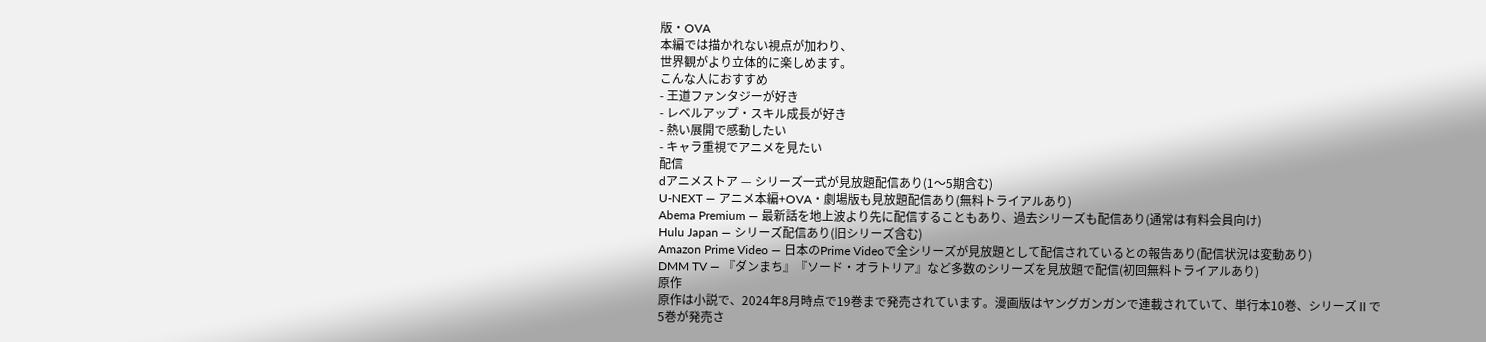版・OVA
本編では描かれない視点が加わり、
世界観がより立体的に楽しめます。
こんな人におすすめ
- 王道ファンタジーが好き
- レベルアップ・スキル成長が好き
- 熱い展開で感動したい
- キャラ重視でアニメを見たい
配信
dアニメストア — シリーズ一式が見放題配信あり(1〜5期含む)
U-NEXT — アニメ本編+OVA・劇場版も見放題配信あり(無料トライアルあり)
Abema Premium — 最新話を地上波より先に配信することもあり、過去シリーズも配信あり(通常は有料会員向け)
Hulu Japan — シリーズ配信あり(旧シリーズ含む)
Amazon Prime Video — 日本のPrime Videoで全シリーズが見放題として配信されているとの報告あり(配信状況は変動あり)
DMM TV — 『ダンまち』『ソード・オラトリア』など多数のシリーズを見放題で配信(初回無料トライアルあり)
原作
原作は小説で、2024年8月時点で19巻まで発売されています。漫画版はヤングガンガンで連載されていて、単行本10巻、シリーズⅡで5巻が発売さ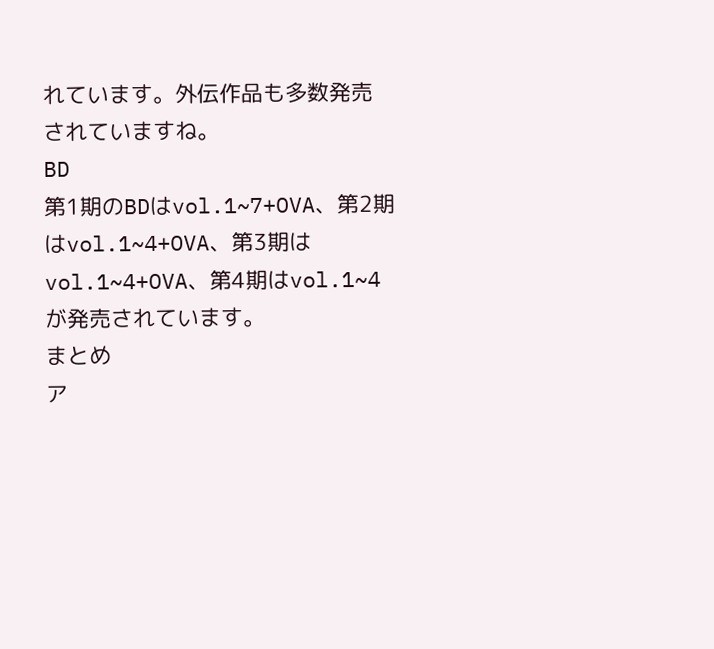れています。外伝作品も多数発売されていますね。
BD
第1期のBDはvol.1~7+OVA、第2期はvol.1~4+OVA、第3期はvol.1~4+OVA、第4期はvol.1~4が発売されています。
まとめ
ア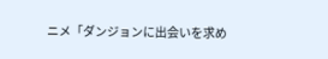ニメ「ダンジョンに出会いを求め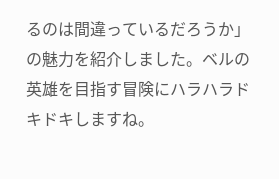るのは間違っているだろうか」の魅力を紹介しました。ベルの英雄を目指す冒険にハラハラドキドキしますね。